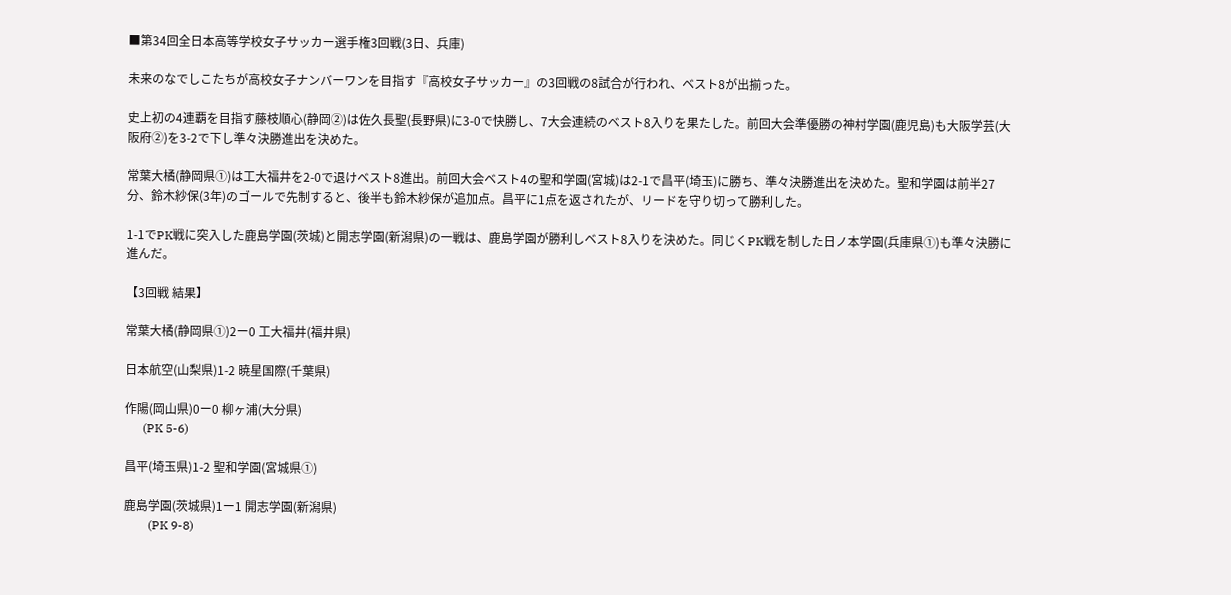■第34回全日本高等学校女子サッカー選手権3回戦(3日、兵庫)

未来のなでしこたちが高校女子ナンバーワンを目指す『高校女子サッカー』の3回戦の8試合が行われ、ベスト8が出揃った。

史上初の4連覇を目指す藤枝順心(静岡②)は佐久長聖(長野県)に3-0で快勝し、7大会連続のベスト8入りを果たした。前回大会準優勝の神村学園(鹿児島)も大阪学芸(大阪府②)を3-2で下し準々決勝進出を決めた。

常葉大橘(静岡県①)は工大福井を2-0で退けベスト8進出。前回大会ベスト4の聖和学園(宮城)は2-1で昌平(埼玉)に勝ち、準々決勝進出を決めた。聖和学園は前半27分、鈴木紗保(3年)のゴールで先制すると、後半も鈴木紗保が追加点。昌平に1点を返されたが、リードを守り切って勝利した。

1-1でPK戦に突入した鹿島学園(茨城)と開志学園(新潟県)の一戦は、鹿島学園が勝利しベスト8入りを決めた。同じくPK戦を制した日ノ本学園(兵庫県①)も準々決勝に進んだ。

【3回戦 結果】

常葉大橘(静岡県①)2ー0 工大福井(福井県)

日本航空(山梨県)1-2 暁星国際(千葉県)

作陽(岡山県)0ー0 柳ヶ浦(大分県)
      (PK 5-6)

昌平(埼玉県)1-2 聖和学園(宮城県①)

鹿島学園(茨城県)1ー1 開志学園(新潟県)
        (PK 9-8)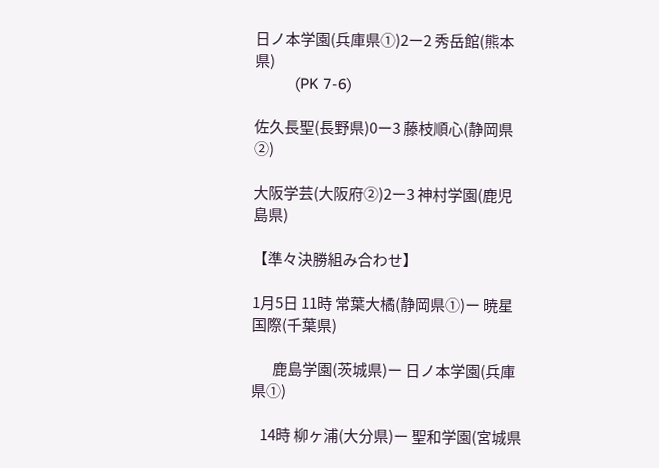日ノ本学園(兵庫県①)2ー2 秀岳館(熊本県)
          (PK 7-6)

佐久長聖(長野県)0ー3 藤枝順心(静岡県②)

大阪学芸(大阪府②)2ー3 神村学園(鹿児島県)

【準々決勝組み合わせ】

1月5日 11時 常葉大橘(静岡県①)ー 暁星国際(千葉県)

       鹿島学園(茨城県)ー 日ノ本学園(兵庫県①)

   14時 柳ヶ浦(大分県)ー 聖和学園(宮城県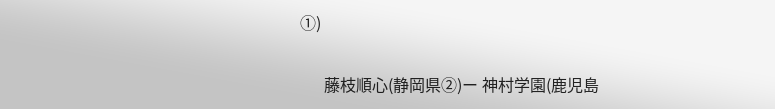①)

      藤枝順心(静岡県②)ー 神村学園(鹿児島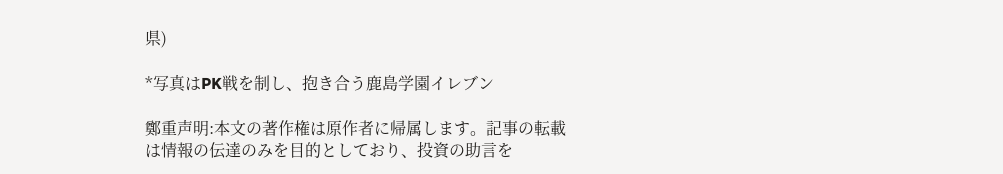県)

*写真はPK戦を制し、抱き合う鹿島学園イレブン

鄭重声明:本文の著作権は原作者に帰属します。記事の転載は情報の伝達のみを目的としており、投資の助言を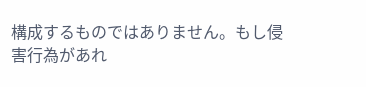構成するものではありません。もし侵害行為があれ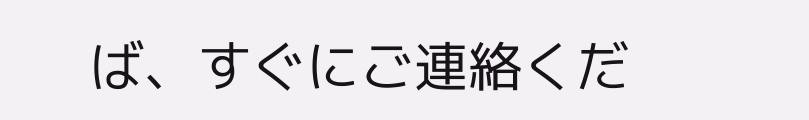ば、すぐにご連絡くだ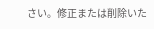さい。修正または削除いた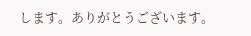します。ありがとうございます。